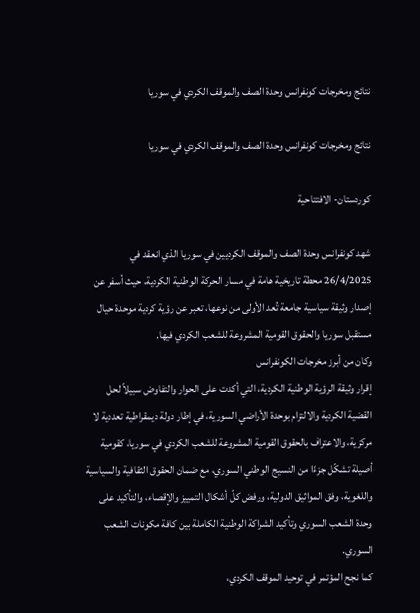نتائج ومخرجات كونفرانس وحدة الصف والموقف الكردي في سوريا

نتائج ومخرجات كونفرانس وحدة الصف والموقف الكردي في سوريا

كوردستان- الافتتاحية

شهد كونفرانس وحدة الصف والموقف الكرديين في سوريا الذي انعقد في 26/4/2025 محطة تاريخية هامة في مسار الحركة الوطنية الكردية، حيث أسفر عن إصدار وثيقة سياسية جامعة تُعد الأولى من نوعها، تعبر عن رؤية كردية موحدة حيال مستقبل سوريا والحقوق القومية المشروعة للشعب الكردي فيها.
وكان من أبرز مخرجات الكونفرانس
إقرار وثيقة الرؤية الوطنية الكردية، التي أكدت على الحوار والتفاوض سبيلاً لحل القضية الكردية والالتزام بوحدة الأراضي السورية، في إطار دولة ديمقراطية تعددية لا مركزية، والاعتراف بالحقوق القومية المشروعة للشعب الكردي في سوريا، كقومية أصيلة تشكّل جزءًا من النسيج الوطني السوري، مع ضمان الحقوق الثقافية والسياسية واللغوية، وفق المواثيق الدولية، ورفض كلّ أشكال التمييز والإقصاء، والتأكيد على وحدة الشعب السوري وتأكيد الشراكة الوطنية الكاملة بين كافة مكونات الشعب السوري.
كما نجح المؤتمر في توحيد الموقف الكردي،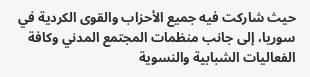حيث شاركت فيه جميع الأحزاب والقوى الكردية في سوريا، إلى جانب منظمات المجتمع المدني وكافة الفعاليات الشبابية والنسوية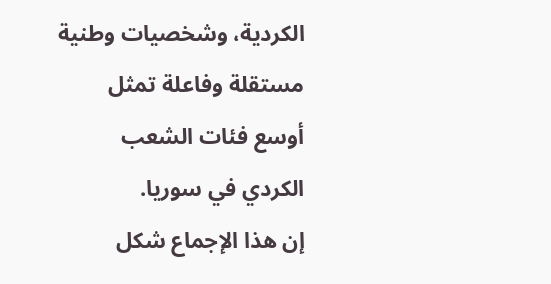الكردية، وشخصيات وطنية مستقلة وفاعلة تمثل أوسع فئات الشعب الكردي في سوريا.
إن هذا الإجماع شكل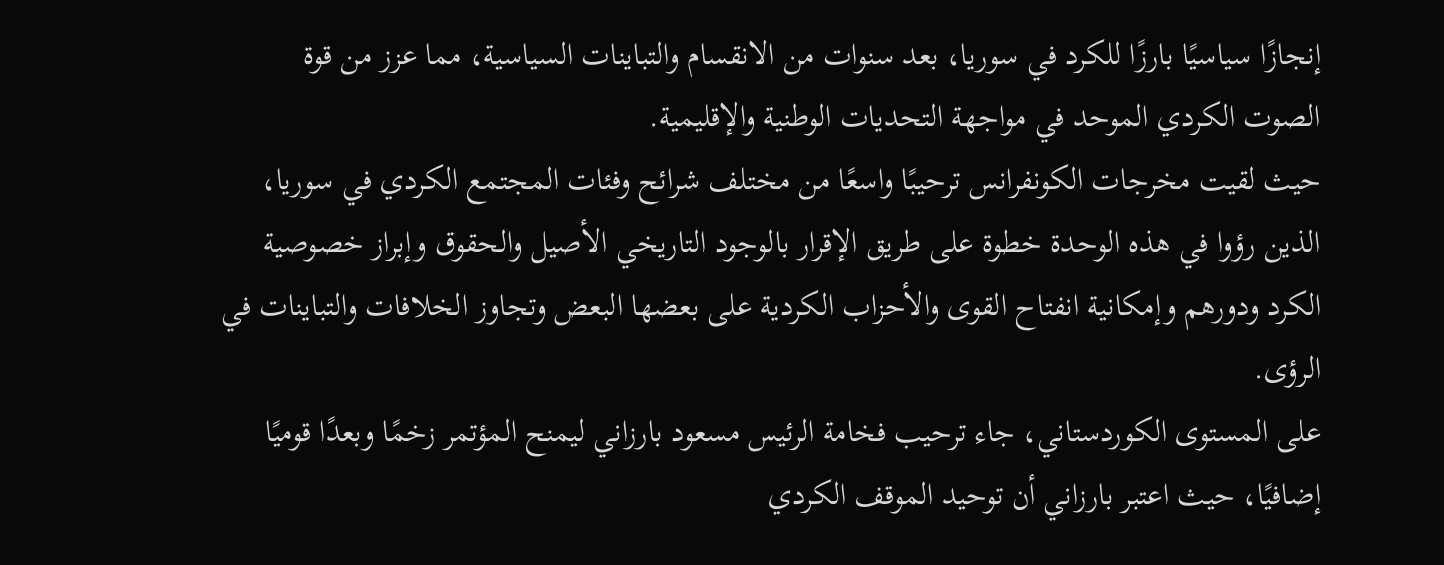إنجازًا سياسيًا بارزًا للكرد في سوريا، بعد سنوات من الانقسام والتباينات السياسية، مما عزز من قوة الصوت الكردي الموحد في مواجهة التحديات الوطنية والإقليمية.
حيث لقيت مخرجات الكونفرانس ترحيبًا واسعًا من مختلف شرائح وفئات المجتمع الكردي في سوريا، الذين رؤوا في هذه الوحدة خطوة على طريق الإقرار بالوجود التاريخي الأصيل والحقوق وإبراز خصوصية الكرد ودورهم وإمكانية انفتاح القوى والأحزاب الكردية على بعضها البعض وتجاوز الخلافات والتباينات في الرؤى.
على المستوى الكوردستاني، جاء ترحيب فخامة الرئيس مسعود بارزاني ليمنح المؤتمر زخمًا وبعدًا قوميًا إضافيًا، حيث اعتبر بارزاني أن توحيد الموقف الكردي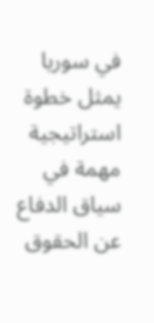في سوريا يمثل خطوة استراتيجية مهمة في سياق الدفاع عن الحقوق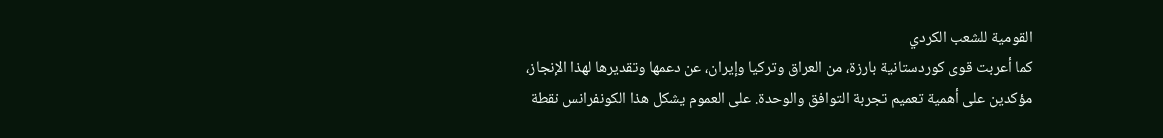القومية للشعب الكردي
كما أعربت قوى كوردستانية بارزة، من العراق وتركيا وإيران، عن دعمها وتقديرها لهذا الإنجاز، مؤكدين على أهمية تعميم تجربة التوافق والوحدة. على العموم يشكل هذا الكونفرانس نقطة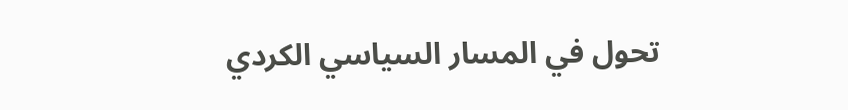تحول في المسار السياسي الكردي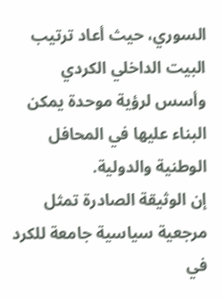السوري، حيث أعاد ترتيب البيت الداخلي الكردي وأسس لرؤية موحدة يمكن البناء عليها في المحافل الوطنية والدولية.
إن الوثيقة الصادرة تمثل مرجعية سياسية جامعة للكرد في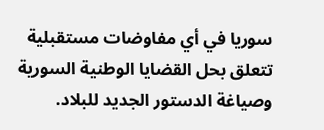سوريا في أي مفاوضات مستقبلية تتعلق بحل القضايا الوطنية السورية وصياغة الدستور الجديد للبلاد.